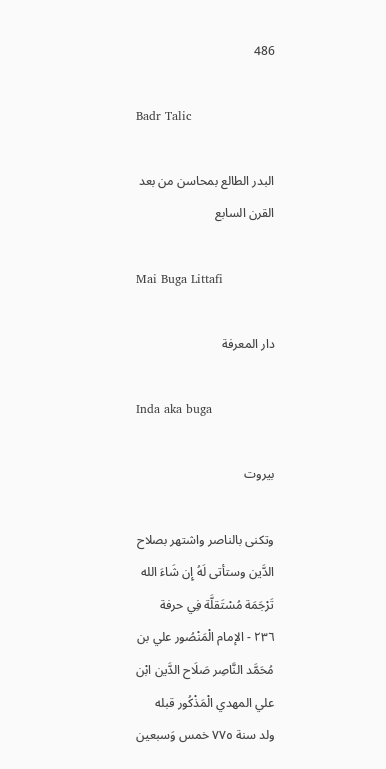486

Badr Talic

البدر الطالع بمحاسن من بعد القرن السابع

Mai Buga Littafi

دار المعرفة

Inda aka buga

بيروت

وتكنى بالناصر واشتهر بصلاح الدَّين وستأتى لَهُ إِن شَاءَ الله تَرْجَمَة مُسْتَقلَّة فِي حرفة
٢٣٦ - الإمام الْمَنْصُور علي بن مُحَمَّد النَّاصِر صَلَاح الدَّين ابْن علي المهدي الْمَذْكُور قبله
ولد سنة ٧٧٥ خمس وَسبعين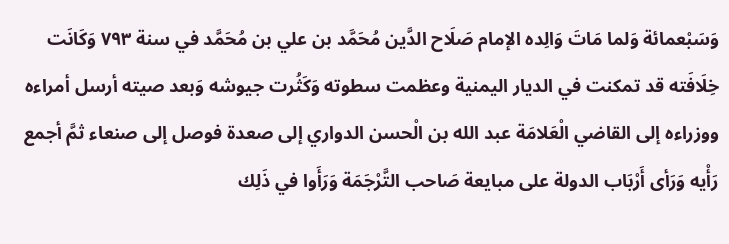وَسَبْعمائة وَلما مَاتَ وَالِده الإمام صَلَاح الدَّين مُحَمَّد بن علي بن مُحَمَّد في سنة ٧٩٣ وَكَانَت خِلَافَته قد تمكنت في الديار اليمنية وعظمت سطوته وَكَثُرت جيوشه وَبعد صيته أرسل أمراءه ووزراءه إلى القاضي الْعَلامَة عبد الله بن الْحسن الدواري إلى صعدة فوصل إلى صنعاء ثمَّ أجمع رَأْيه وَرَأى أَرْبَاب الدولة على مبايعة صَاحب التَّرْجَمَة وَرَأَوا في ذَلِك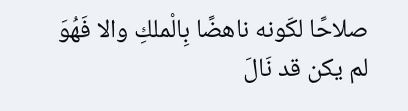صلاحًا لكَونه ناهضًا بِالْملكِ والا فَهُوَ لم يكن قد نَالَ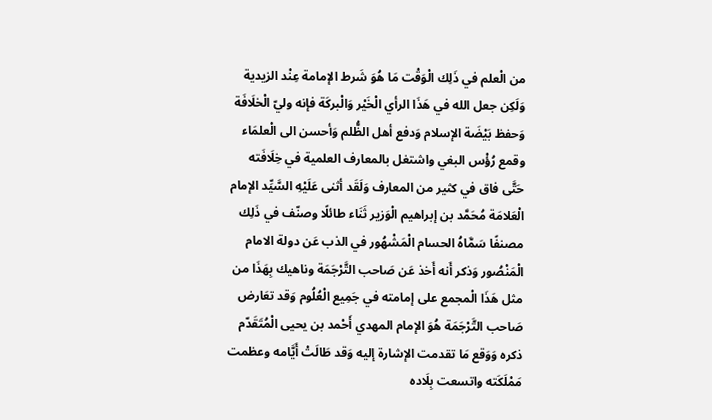من الْعلم في ذَلِك الْوَقْت مَا هُوَ شَرط الإمامة عِنْد الزيدية وَلَكِن جعل الله في هَذَا الرأي الْخَيْر وَالْبركَة فإنه وليّ الْخلَافَة وَحفظ بَيْضَة الإسلام وَدفع أهل الظُّلم وَأحسن الى الْعلمَاء وقمع رُؤْس البغي واشتغل بالمعارف العلمية في خِلَافَته حَتَّى فاق في كثير من المعارف وَلَقَد أثنى عَلَيْهِ السَّيِّد الإمام الْعَلامَة مُحَمَّد بن إبراهيم الْوَزير ثَنَاء طائلًا وصنّف في ذَلِك مصنفًا سَمَّاهُ الحسام الْمَشْهُور في الذب عَن دولة الامام الْمَنْصُور وَذكر أَنه أَخذ عَن صَاحب التَّرْجَمَة وناهيك بِهَذَا من مثل هَذَا الْمجمع على إمامته في جَمِيع الْعُلُوم وَقد تعَارض صَاحب التَّرْجَمَة هُوَ الإمام المهدي أَحْمد بن يحيى الْمُتَقَدّم ذكره وَوَقع مَا تقدمت الإشارة إليه وَقد طَالَتْ أَيَّامه وعظمت مَمْلَكَته واتسعت بِلَاده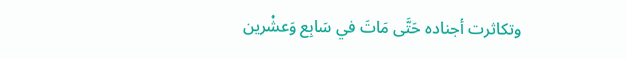وتكاثرت أجناده حَتَّى مَاتَ في سَابِع وَعشْرين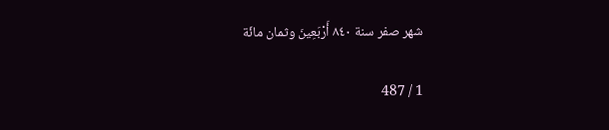شهر صفر سنة ٨٤٠ أَرْبَعِينَ وثمان مائَة

1 / 487